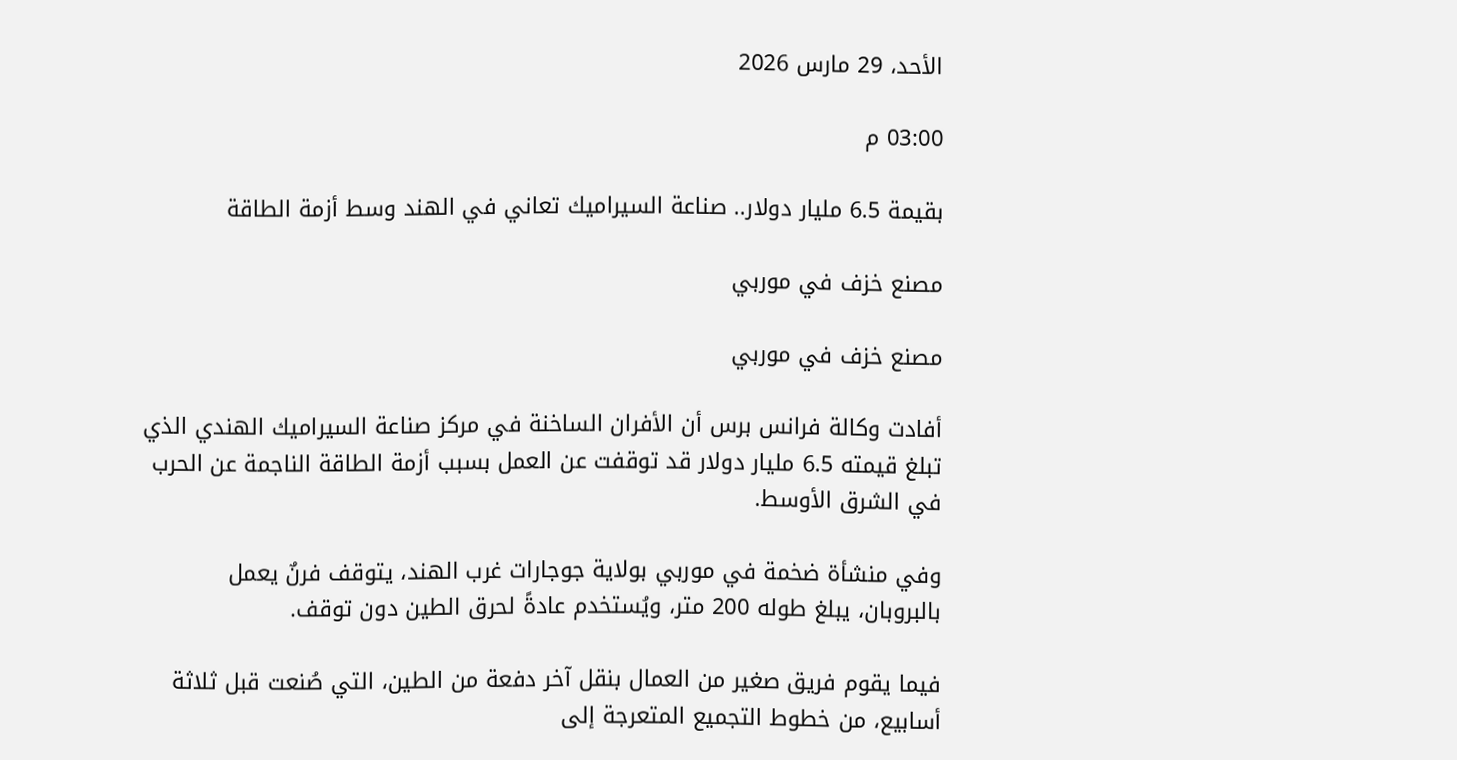الأحد، 29 مارس 2026

03:00 م

بقيمة 6.5 مليار دولار.. صناعة السيراميك تعاني في الهند وسط أزمة الطاقة

مصنع خزف في موربي

مصنع خزف في موربي

أفادت وكالة فرانس برس أن الأفران الساخنة في مركز صناعة السيراميك الهندي الذي تبلغ قيمته 6.5 مليار دولار قد توقفت عن العمل بسبب أزمة الطاقة الناجمة عن الحرب في الشرق الأوسط.

وفي منشأة ضخمة في موربي بولاية جوجارات غرب الهند، يتوقف فرنٌ يعمل بالبروبان، يبلغ طوله 200 متر، ويُستخدم عادةً لحرق الطين دون توقف.

فيما يقوم فريق صغير من العمال بنقل آخر دفعة من الطين، التي صُنعت قبل ثلاثة أسابيع، من خطوط التجميع المتعرجة إلى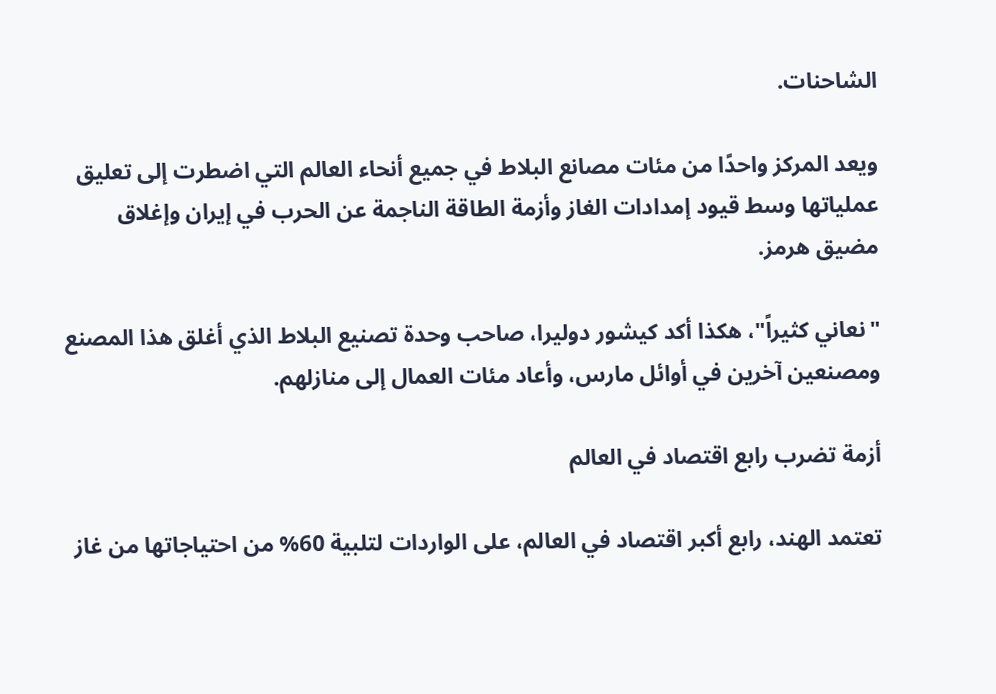الشاحنات.

ويعد المركز واحدًا من مئات مصانع البلاط في جميع أنحاء العالم التي اضطرت إلى تعليق عملياتها وسط قيود إمدادات الغاز وأزمة الطاقة الناجمة عن الحرب في إيران وإغلاق مضيق هرمز.

"نعاني كثيراً"، هكذا أكد كيشور دوليرا، صاحب وحدة تصنيع البلاط الذي أغلق هذا المصنع ومصنعين آخرين في أوائل مارس، وأعاد مئات العمال إلى منازلهم.

أزمة تضرب رابع اقتصاد في العالم

تعتمد الهند، رابع أكبر اقتصاد في العالم، على الواردات لتلبية 60% من احتياجاتها من غاز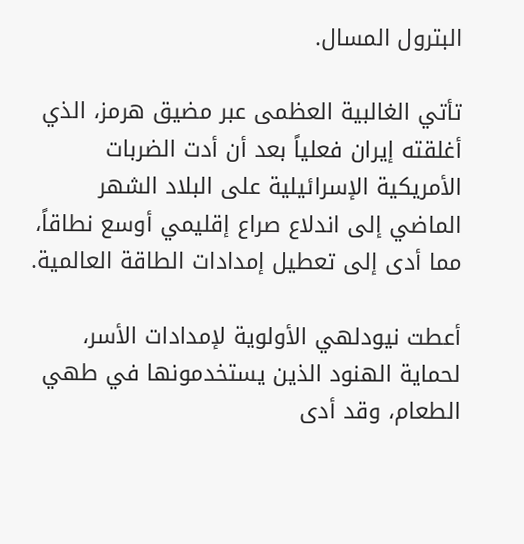البترول المسال.

تأتي الغالبية العظمى عبر مضيق هرمز، الذي أغلقته إيران فعلياً بعد أن أدت الضربات الأمريكية الإسرائيلية على البلاد الشهر الماضي إلى اندلاع صراع إقليمي أوسع نطاقاً، مما أدى إلى تعطيل إمدادات الطاقة العالمية.

أعطت نيودلهي الأولوية لإمدادات الأسر، لحماية الهنود الذين يستخدمونها في طهي الطعام، وقد أدى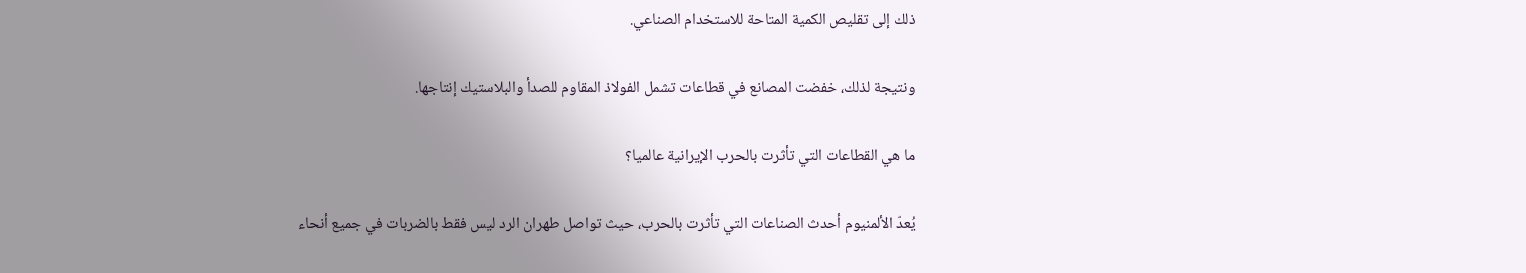ذلك إلى تقليص الكمية المتاحة للاستخدام الصناعي.

ونتيجة لذلك، خفضت المصانع في قطاعات تشمل الفولاذ المقاوم للصدأ والبلاستيك إنتاجها.

ما هي القطاعات التي تأثرت بالحرب الإيرانية عالميا؟

يُعدّ الألمنيوم أحدث الصناعات التي تأثرت بالحرب، حيث تواصل طهران الرد ليس فقط بالضربات في جميع أنحاء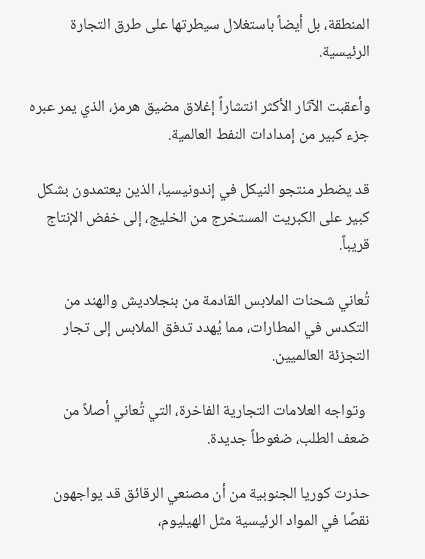المنطقة، بل أيضاً باستغلال سيطرتها على طرق التجارة الرئيسية.

وأعقبت الآثار الأكثر انتشاراً إغلاق مضيق هرمز، الذي يمر عبره جزء كبير من إمدادات النفط العالمية.

قد يضطر منتجو النيكل في إندونيسيا، الذين يعتمدون بشكل كبير على الكبريت المستخرج من الخليج، إلى خفض الإنتاج قريباً.

تُعاني شحنات الملابس القادمة من بنجلاديش والهند من التكدس في المطارات، مما يُهدد تدفق الملابس إلى تجار التجزئة العالميين.

 وتواجه العلامات التجارية الفاخرة، التي تُعاني أصلاً من ضعف الطلب، ضغوطاً جديدة.

حذرت كوريا الجنوبية من أن مصنعي الرقائق قد يواجهون نقصًا في المواد الرئيسية مثل الهيليوم،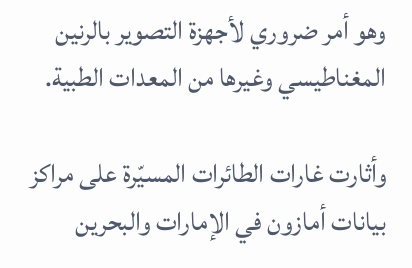وهو أمر ضروري لأجهزة التصوير بالرنين المغناطيسي وغيرها من المعدات الطبية.

وأثارت غارات الطائرات المسيّرة على مراكز بيانات أمازون في الإمارات والبحرين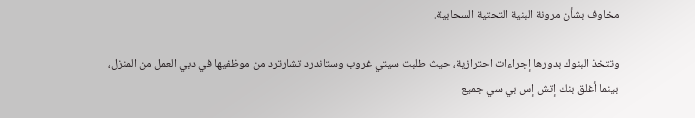مخاوف بشأن مرونة البنية التحتية السحابية.

وتتخذ البنوك بدورها إجراءات احترازية، حيث طلبت سيتي غروب وستاندرد تشارترد من موظفيها في دبي العمل من المنزل، بينما أغلق بنك إتش إس بي سي جميع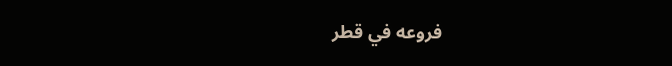فروعه في قطر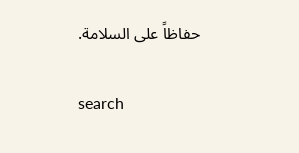حفاظاً على السلامة.

search